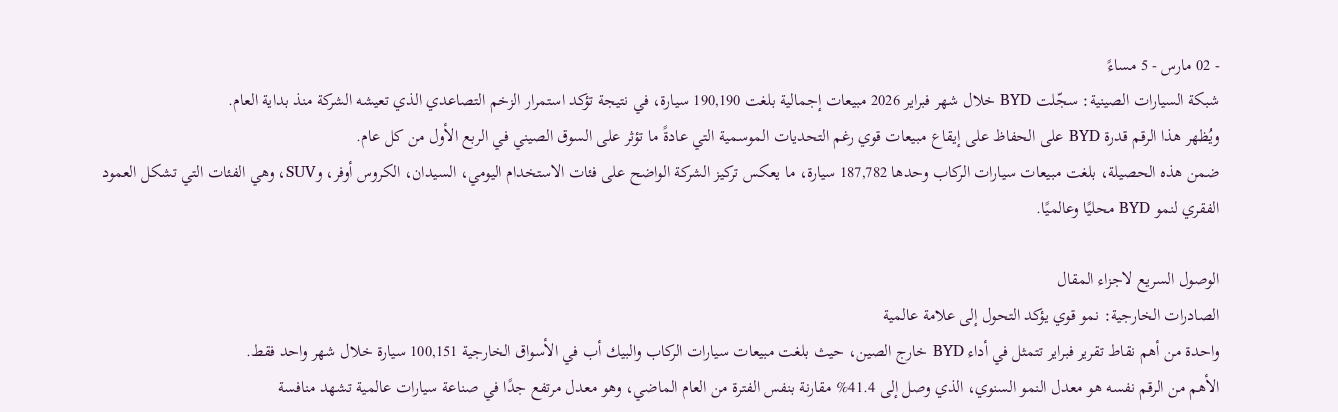- 02 مارس - 5 مساءً
شبكة السيارات الصينية: سجّلت BYD خلال شهر فبراير 2026 مبيعات إجمالية بلغت 190,190 سيارة، في نتيجة تؤكد استمرار الزخم التصاعدي الذي تعيشه الشركة منذ بداية العام.
ويُظهر هذا الرقم قدرة BYD على الحفاظ على إيقاع مبيعات قوي رغم التحديات الموسمية التي عادةً ما تؤثر على السوق الصيني في الربع الأول من كل عام.
ضمن هذه الحصيلة، بلغت مبيعات سيارات الركاب وحدها 187,782 سيارة، ما يعكس تركيز الشركة الواضح على فئات الاستخدام اليومي، السيدان، الكروس أوفر، وSUV، وهي الفئات التي تشكل العمود الفقري لنمو BYD محليًا وعالميًا.

الوصول السريع لاجزاء المقال
الصادرات الخارجية: نمو قوي يؤكد التحول إلى علامة عالمية
واحدة من أهم نقاط تقرير فبراير تتمثل في أداء BYD خارج الصين، حيث بلغت مبيعات سيارات الركاب والبيك أب في الأسواق الخارجية 100,151 سيارة خلال شهر واحد فقط.
الأهم من الرقم نفسه هو معدل النمو السنوي، الذي وصل إلى 41.4% مقارنة بنفس الفترة من العام الماضي، وهو معدل مرتفع جدًا في صناعة سيارات عالمية تشهد منافسة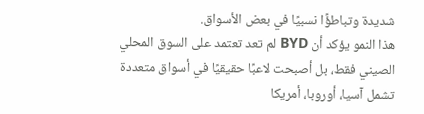شديدة وتباطؤًا نسبيًا في بعض الأسواق.
هذا النمو يؤكد أن BYD لم تعد تعتمد على السوق المحلي الصيني فقط، بل أصبحت لاعبًا حقيقيًا في أسواق متعددة تشمل آسيا، أوروبا، أمريكا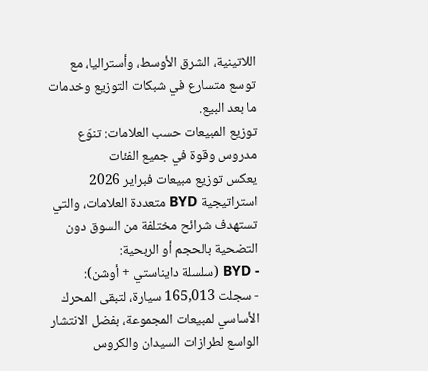اللاتينية، الشرق الأوسط، وأستراليا، مع توسع متسارع في شبكات التوزيع وخدمات ما بعد البيع.
توزيع المبيعات حسب العلامات: تنوّع مدروس وقوة في جميع الفئات
يعكس توزيع مبيعات فبراير 2026 استراتيجية BYD متعددة العلامات، والتي تستهدف شرائح مختلفة من السوق دون التضحية بالحجم أو الربحية:
- BYD (سلسلة دايناستي + أوشن):
- سجلت 165,013 سيارة، لتبقى المحرك الأساسي لمبيعات المجموعة، بفضل الانتشار الواسع لطرازات السيدان والكروس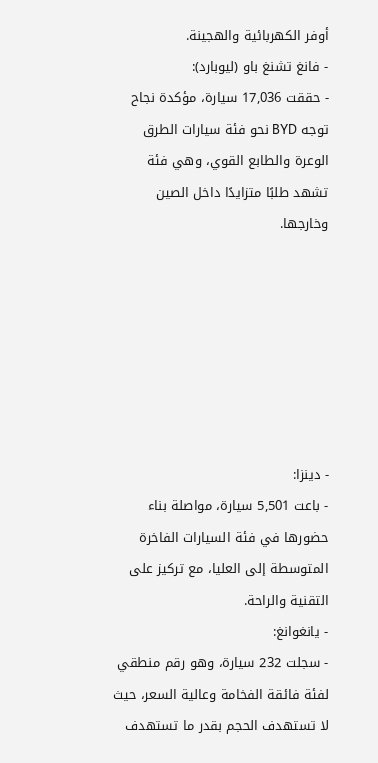أوفر الكهربائية والهجينة.
- فانغ تشنغ باو (ليوبارد):
- حققت 17,036 سيارة، مؤكدة نجاح توجه BYD نحو فئة سيارات الطرق الوعرة والطابع القوي، وهي فئة تشهد طلبًا متزايدًا داخل الصين وخارجها.







- دينزا:
- باعت 5,501 سيارة، مواصلة بناء حضورها في فئة السيارات الفاخرة المتوسطة إلى العليا، مع تركيز على التقنية والراحة.
- يانغوانغ:
- سجلت 232 سيارة، وهو رقم منطقي لفئة فائقة الفخامة وعالية السعر، حيث لا تستهدف الحجم بقدر ما تستهدف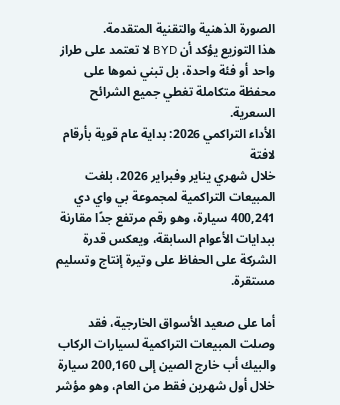الصورة الذهنية والتقنية المتقدمة.
هذا التوزيع يؤكد أن BYD لا تعتمد على طراز واحد أو فئة واحدة، بل تبني نموها على محفظة متكاملة تغطي جميع الشرائح السعرية.
الأداء التراكمي 2026: بداية عام قوية بأرقام لافتة
خلال شهري يناير وفبراير 2026، بلغت المبيعات التراكمية لمجموعة بي واي دي 400,241 سيارة، وهو رقم مرتفع جدًا مقارنة ببدايات الأعوام السابقة، ويعكس قدرة الشركة على الحفاظ على وتيرة إنتاج وتسليم مستقرة.

أما على صعيد الأسواق الخارجية، فقد وصلت المبيعات التراكمية لسيارات الركاب والبيك أب خارج الصين إلى 200,160 سيارة خلال أول شهرين فقط من العام، وهو مؤشر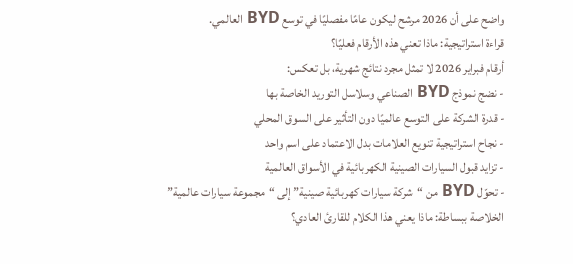واضح على أن 2026 مرشح ليكون عامًا مفصليًا في توسع BYD العالمي.
قراءة استراتيجية: ماذا تعني هذه الأرقام فعليًا؟
أرقام فبراير 2026 لا تمثل مجرد نتائج شهرية، بل تعكس:
- نضج نموذج BYD الصناعي وسلاسل التوريد الخاصة بها
- قدرة الشركة على التوسع عالميًا دون التأثير على السوق المحلي
- نجاح استراتيجية تنويع العلامات بدل الاعتماد على اسم واحد
- تزايد قبول السيارات الصينية الكهربائية في الأسواق العالمية
- تحوّل BYD من “شركة سيارات كهربائية صينية” إلى “مجموعة سيارات عالمية”
الخلاصة ببساطة: ماذا يعني هذا الكلام للقارئ العادي؟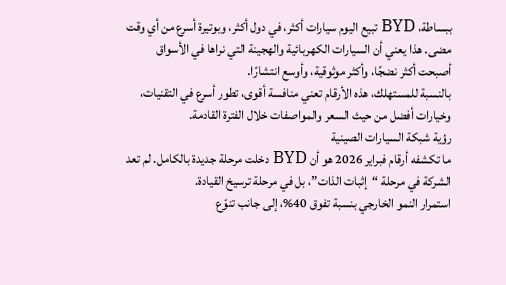ببساطة، BYD تبيع اليوم سيارات أكثر، في دول أكثر، وبوتيرة أسرع من أي وقت مضى. هذا يعني أن السيارات الكهربائية والهجينة التي نراها في الأسواق أصبحت أكثر نضجًا، وأكثر موثوقية، وأوسع انتشارًا.
بالنسبة للمستهلك، هذه الأرقام تعني منافسة أقوى، تطور أسرع في التقنيات، وخيارات أفضل من حيث السعر والمواصفات خلال الفترة القادمة.
رؤية شبكة السيارات الصينية
ما تكشفه أرقام فبراير 2026 هو أن BYD دخلت مرحلة جديدة بالكامل. لم تعد الشركة في مرحلة “إثبات الذات”، بل في مرحلة ترسيخ القيادة.
استمرار النمو الخارجي بنسبة تفوق 40%، إلى جانب تنوّع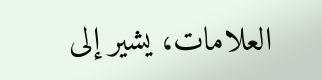العلامات، يشير إلى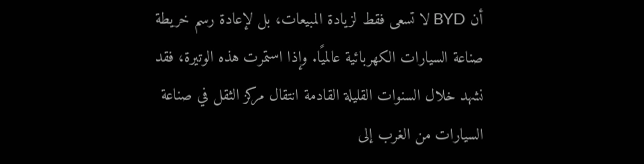أن BYD لا تسعى فقط لزيادة المبيعات، بل لإعادة رسم خريطة صناعة السيارات الكهربائية عالميًا. وإذا استمرت هذه الوتيرة، فقد نشهد خلال السنوات القليلة القادمة انتقال مركز الثقل في صناعة السيارات من الغرب إلى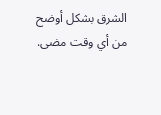الشرق بشكل أوضح من أي وقت مضى.